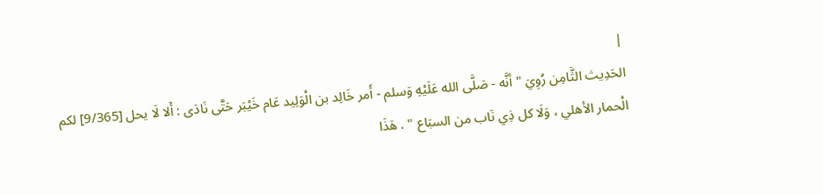|
الحَدِيث الثَّامِن رُوِيَ " أنَّه - صَلَّى الله عَلَيْهِ وَسلم - أَمر خَالِد بن الْوَلِيد عَام خَيْبَر حَتَّى نَادَى : أَلا لَا يحل [9/365] لكم الْحمار الأهلي ، وَلَا كل ذِي نَاب من السبَاع " . هَذَا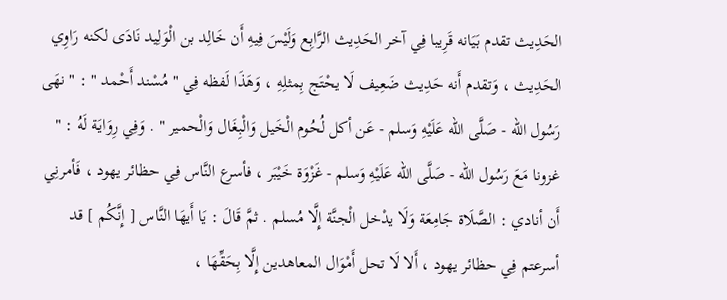الحَدِيث تقدم بَيَانه قَرِيبا فِي آخر الحَدِيث الرَّابِع وَلَيْسَ فِيهِ أَن خَالِد بن الْوَلِيد نَادَى لكنه رَاوِي الحَدِيث ، وَتقدم أَنه حَدِيث ضَعِيف لَا يحْتَج بِمثلِهِ ، وَهَذَا لَفظه فِي " مُسْند أَحْمد " : " نهَى رَسُول الله - صَلَّى الله عَلَيْهِ وَسلم - عَن أكل لُحُوم الْخَيل وَالْبِغَال وَالْحمير " . وَفِي رِوَايَة لَهُ : " غزونا مَعَ رَسُول الله - صَلَّى الله عَلَيْهِ وَسلم - غَزْوَة خَيْبَر ، فأسرع النَّاس فِي حظائر يهود ، فَأمرنِي أَن أنادي : الصَّلَاة جَامِعَة وَلَا يدْخل الْجنَّة إِلَّا مُسلم . ثمَّ قَالَ : يَا أَيهَا النَّاس [ إِنَّكُم ] قد أسرعتم فِي حظائر يهود ، أَلا لَا تحل أَمْوَال المعاهدين إِلَّا بِحَقِّهَا ،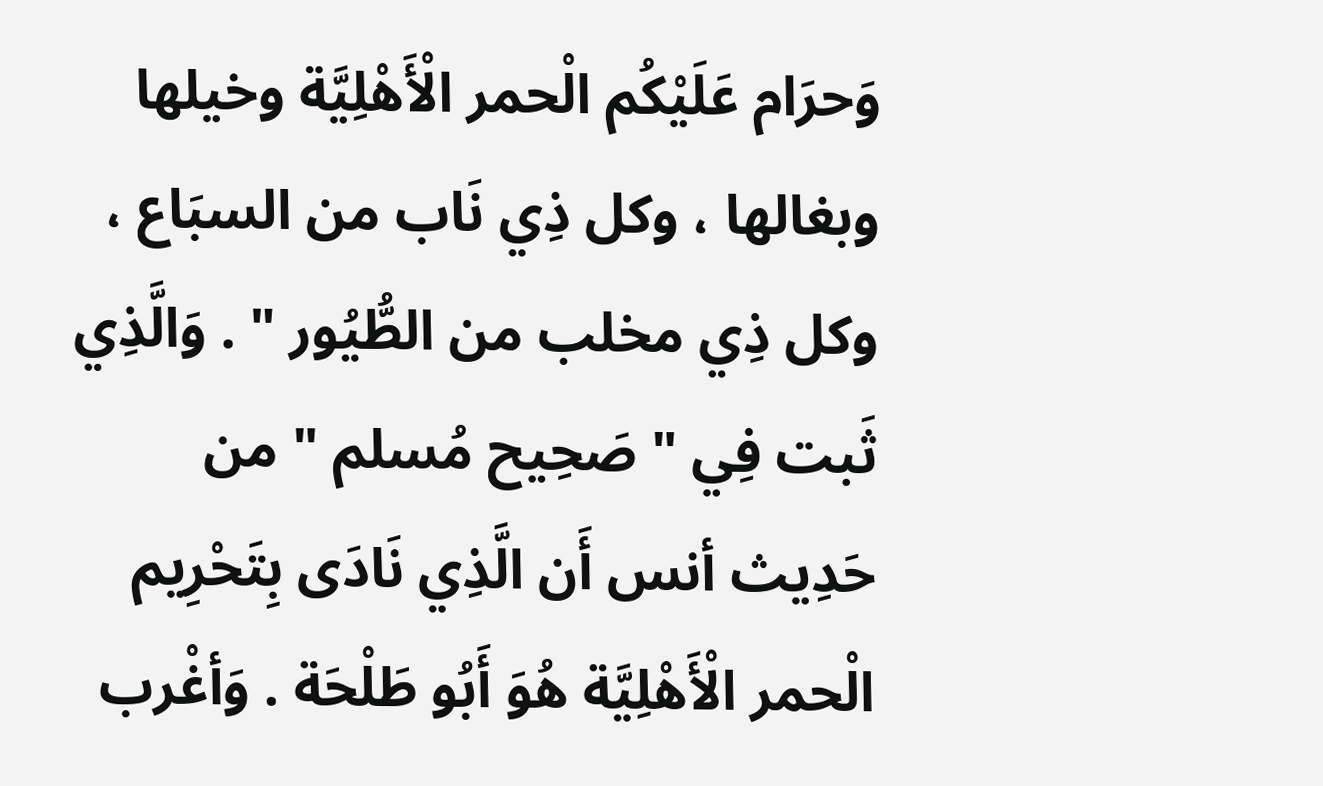وَحرَام عَلَيْكُم الْحمر الْأَهْلِيَّة وخيلها وبغالها ، وكل ذِي نَاب من السبَاع ، وكل ذِي مخلب من الطُّيُور " . وَالَّذِي ثَبت فِي " صَحِيح مُسلم " من حَدِيث أنس أَن الَّذِي نَادَى بِتَحْرِيم الْحمر الْأَهْلِيَّة هُوَ أَبُو طَلْحَة . وَأغْرب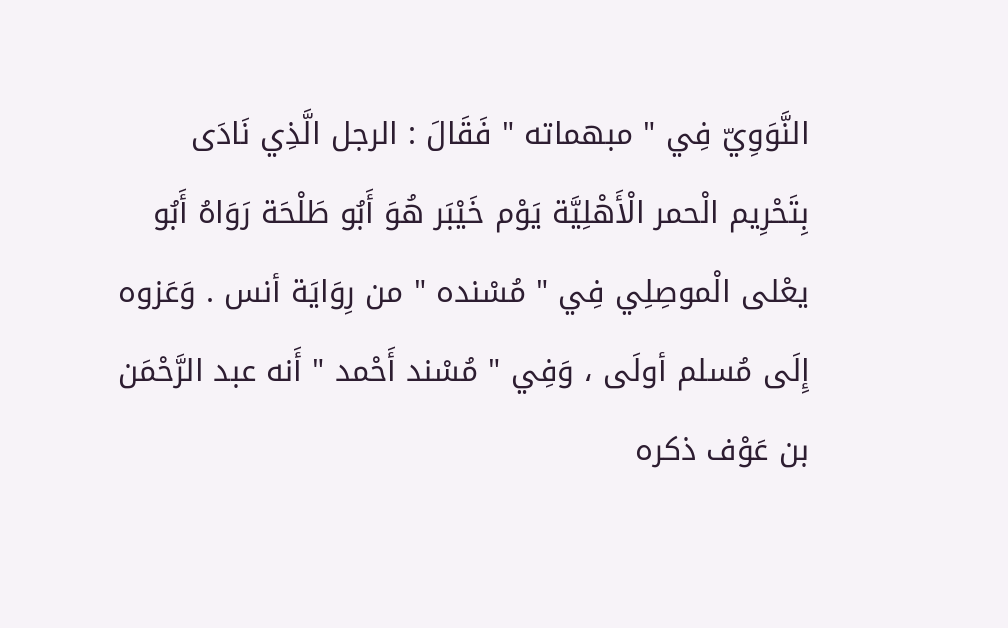النَّوَوِيّ فِي " مبهماته " فَقَالَ : الرجل الَّذِي نَادَى بِتَحْرِيم الْحمر الْأَهْلِيَّة يَوْم خَيْبَر هُوَ أَبُو طَلْحَة رَوَاهُ أَبُو يعْلى الْموصِلِي فِي " مُسْنده " من رِوَايَة أنس . وَعَزوه إِلَى مُسلم أولَى ، وَفِي " مُسْند أَحْمد " أَنه عبد الرَّحْمَن بن عَوْف ذكره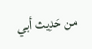من حَدِيث أبي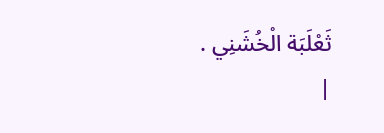ثَعْلَبَة الْخُشَنِي .
|